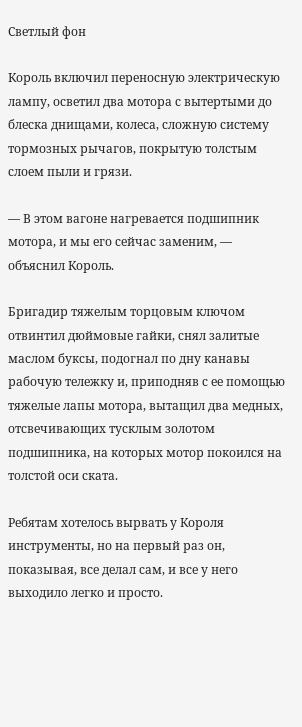Светлый фон

Король включил переносную электрическую лампу, осветил два мотора с вытертыми до блеска днищами, колеса, сложную систему тормозных рычагов, покрытую толстым слоем пыли и грязи.

— В этом вагоне нагревается подшипник мотора, и мы его сейчас заменим, — объяснил Король.

Бригадир тяжелым торцовым ключом отвинтил дюймовые гайки, снял залитые маслом буксы, подогнал по дну канавы рабочую тележку и, приподняв с ее помощью тяжелые лапы мотора, вытащил два медных, отсвечивающих тусклым золотом подшипника, на которых мотор покоился на толстой оси ската.

Ребятам хотелось вырвать у Короля инструменты, но на первый раз он, показывая, все делал сам, и все у него выходило легко и просто.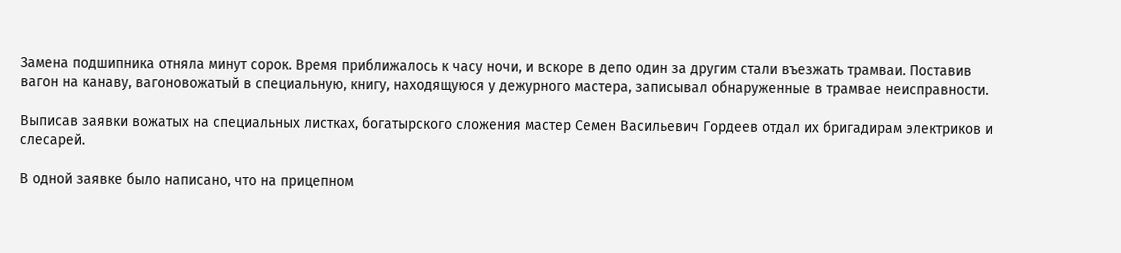Замена подшипника отняла минут сорок. Время приближалось к часу ночи, и вскоре в депо один за другим стали въезжать трамваи. Поставив вагон на канаву, вагоновожатый в специальную, книгу, находящуюся у дежурного мастера, записывал обнаруженные в трамвае неисправности.

Выписав заявки вожатых на специальных листках, богатырского сложения мастер Семен Васильевич Гордеев отдал их бригадирам электриков и слесарей.

В одной заявке было написано, что на прицепном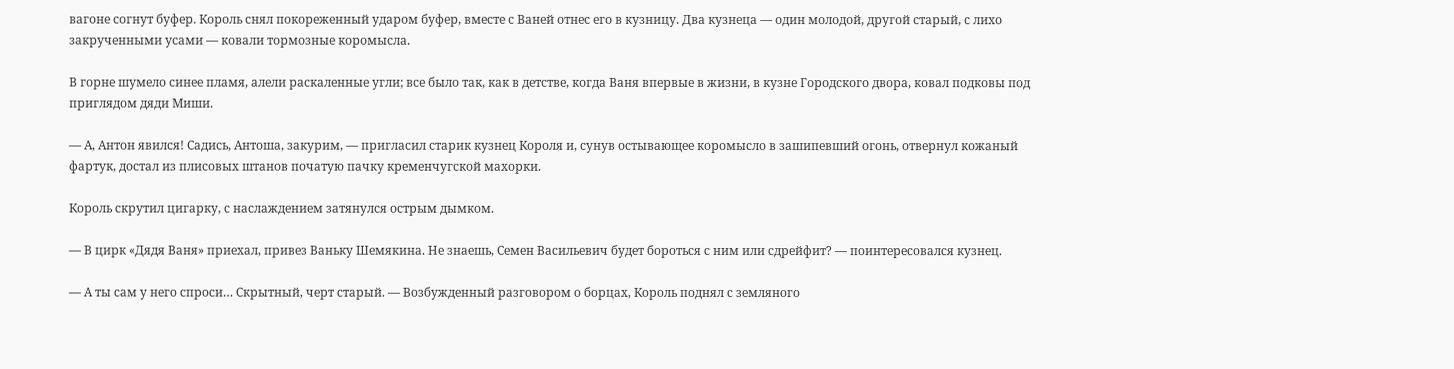вагоне согнут буфер. Король снял покореженный ударом буфер, вместе с Ваней отнес его в кузницу. Два кузнеца — один молодой, другой старый, с лихо закрученными усами — ковали тормозные коромысла.

В горне шумело синее пламя, алели раскаленные угли; все было так, как в детстве, когда Ваня впервые в жизни, в кузне Городского двора, ковал подковы под приглядом дяди Миши.

— А, Антон явился! Садись, Антоша, закурим, — пригласил старик кузнец Короля и, сунув остывающее коромысло в зашипевший огонь, отвернул кожаный фартук, достал из плисовых штанов початую пачку кременчугской махорки.

Король скрутил цигарку, с наслаждением затянулся острым дымком.

— В цирк «Дядя Ваня» приехал, привез Ваньку Шемякина. Не знаешь, Семен Васильевич будет бороться с ним или сдрейфит? — поинтересовался кузнец.

— А ты сам у него спроси… Скрытный, черт старый. — Возбужденный разговором о борцах, Король поднял с земляного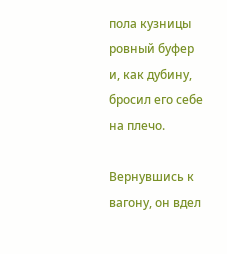пола кузницы ровный буфер и, как дубину, бросил его себе на плечо.

Вернувшись к вагону, он вдел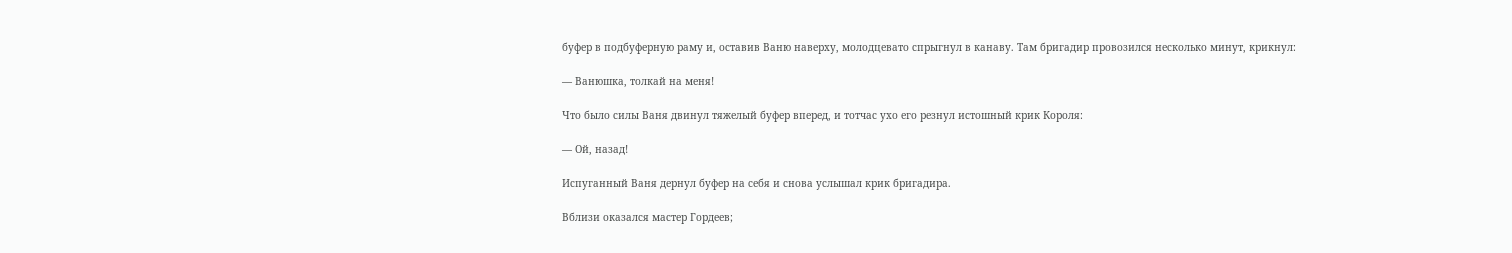буфер в подбуферную раму и, оставив Ваню наверху, молодцевато спрыгнул в канаву. Там бригадир провозился несколько минут, крикнул:

— Ванюшка, толкай на меня!

Что было силы Ваня двинул тяжелый буфер вперед, и тотчас ухо его резнул истошный крик Короля:

— Ой, назад!

Испуганный Ваня дернул буфер на себя и снова услышал крик бригадира.

Вблизи оказался мастер Гордеев;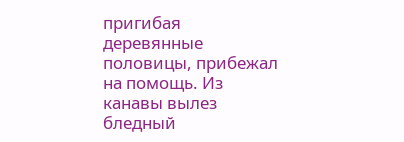пригибая деревянные половицы, прибежал на помощь. Из канавы вылез бледный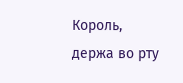Король, держа во рту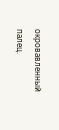окровавленный палец.